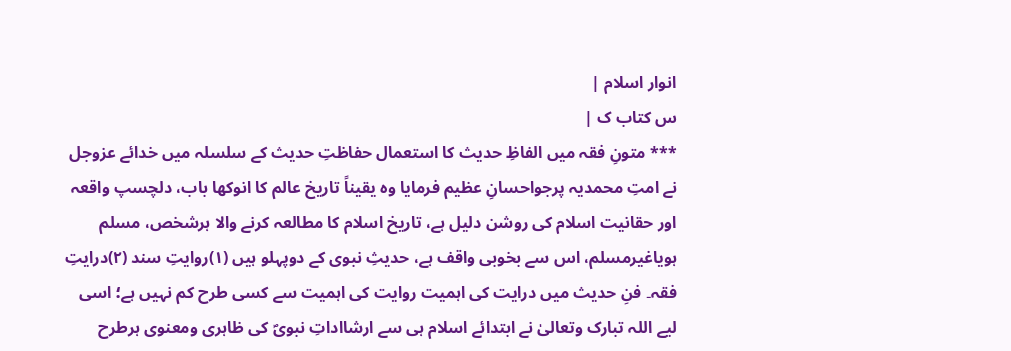انوار اسلام |
س کتاب ک |
*** متونِ فقہ میں الفاظِ حدیث کا استعمال حفاظتِ حدیث کے سلسلہ میں خدائے عزوجل نے امتِ محمدیہ پرجواحسانِ عظیم فرمایا وہ یقیناً تاریخ عالم کا انوکھا باب، دلچسپ واقعہ اور حقانیت اسلام کی روشن دلیل ہے، تاریخ اسلام کا مطالعہ کرنے والا ہرشخص، مسلم ہویاغیرمسلم، اس سے بخوبی واقف ہے، حدیثِ نبوی کے دوپہلو ہیں (۱)روایتِ سند (۲)درایتِ فقہ۔ فنِ حدیث میں درایت کی اہمیت روایت کی اہمیت سے کسی طرح کم نہیں ہے؛ اسی لیے اللہ تبارک وتعالیٰ نے ابتدائے اسلام ہی سے ارشااداتِ نبویؐ کی ظاہری ومعنوی ہرطرح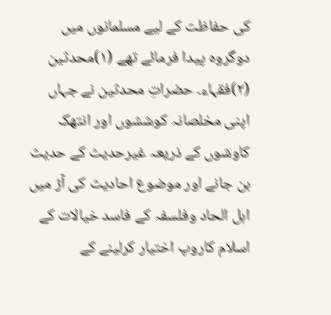کی حفاظت کے لیے مسلمانوں میں دوگروہ پیدا فرمائے تھے (۱)محدثین (۲)فقہاء۔ حضراتِ محدثین نے جہاں اپنی مخلصانہ کوششوں اور انتھک کاوشوں کے ذریعہ غیرحدیث کے حدیث بن جانے اور موضوع احادیث کی آڑ میں اہل الحاد وفلسفہ کے فاسد خیالات کے اسلام کاروپ اختیار کرلینے کے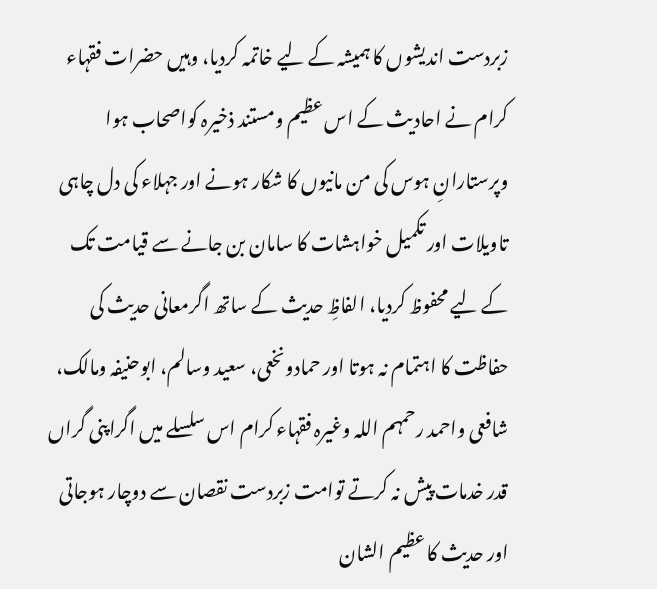زبردست اندیشوں کا ہمیشہ کے لیے خاتمہ کردیا، وہیں حضرات فقہاء کرام نے احادیث کے اس عظیم ومستند ذخیرہ کواصحاب ہوا وپرستارانِ ہوس کی من مانیوں کا شکار ہونے اور جہلاء کی دل چاہی تاویلات اور تکمیل خواہشات کا سامان بن جانے سے قیامت تک کے لیے محفوظ کردیا، الفاظِ حدیث کے ساتھ اگرمعانی حدیث کی حفاظت کا اہتمام نہ ہوتا اور حمادونخعی، سعید وسالم، ابوحنیفہ ومالک، شافعی واحمد رحمہم اللہ وغیرہ فقہاء کرام اس سلسلے میں اگراپنی گراں قدر خدمات پیش نہ کرتے توامت زبردست نقصان سے دوچار ہوجاتی اور حدیث کا عظیم الشان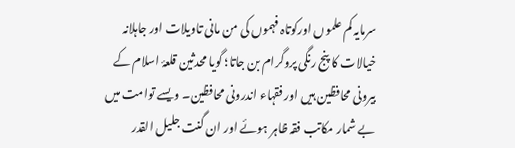سرمایہ کم علموں اورکوتاہ فہموں کی من مانی تاویلات اور جاہلانہ خیالات کا پنج رنگی پروگرام بن جاتا؛ گویا محدثین قلعۂ اسلام کے بیرونی محافظین ہیں اور فقہاء اندرونی محافظین۔ ویسے توامت میں بے شمار مکاتب فقہ ظاہر ہوئے اور ان گنت جلیل القدر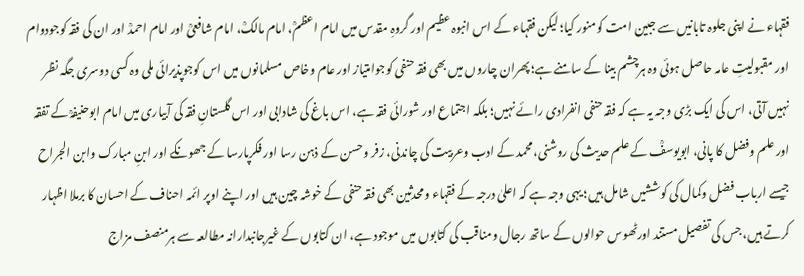فقہاء نے اپنی جلوہ تابانیں سے جبین امت کومنور کیا؛ لیکن فقہاء کے اس انبوہ عظیم اور گروہِ مقدس میں امام اعظمؒ، امام مالکؒ، امام شافعیؒ اور امام احمدؒ اور ان کی فقہ کوجودوام اور مقبولیتِ عامہ حاصل ہوئی وہ ہرچشم بینا کے سامنے ہے؛ پھران چاروں میں بھی فقہ حنفی کوجوامتیاز اور عام وخاص مسلمانوں میں اس کوجوپذیرائی ملی وہ کسی دوسری جگہ نظر نہیں آتی، اس کی ایک بڑی وجہ یہ ہے کہ فقہ حنفی انفرادی رائے نہیں؛ بلکہ اجتماع اور شورائی فقہ ہے، اس باغ کی شادابی اور اس گلستانِ فقہ کی آبیاری میں امام ابوحنیفہؒ کے تفقہ اور علم وفضل کا پانی، ابویوسفؒ کے علم حدیث کی روشنی، محمد کے ادب وعربیت کی چاندنی، زفر وحسن کے ذہن رسا اور فکرپارسا کے جھونکے اور ابنِ مبارک وابن الجراح جیسے ارباب فضل وکمال کی کوششیں شامل ہیں؛ یہی وجہ ہے کہ اعلیٰ درجہ کے فقہاء ومحدثین بھی فقہ حنفی کے خوشہ چین ہیں اور اپنے اوپر ائمہ احناف کے احسان کا برملا اظہار کرتے ہیں، جس کی تفصیل مستند اورٹھوس حوالوں کے ساتھ رجال ومناقب کی کتابوں میں موجود ہے، ان کتابوں کے غیرجانبدارانہ مطالعہ سے ہرمنصف مزاج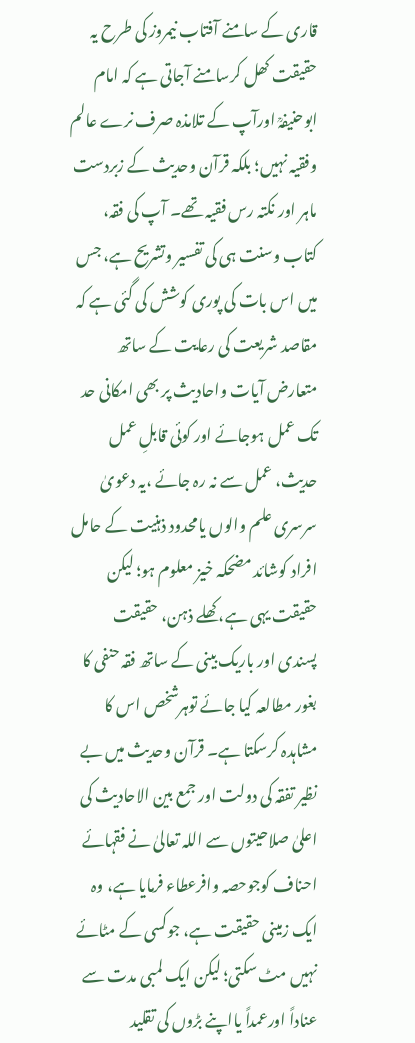قاری کے سامنے آفتاب نیمروز کی طرح یہ حقیقت کھل کرسامنے آجاتی ہے کہ امام ابوحنیفہؒ اورآپ کے تلامذہ صرف نرے عالم وفقیہ نہیں؛ بلکہ قرآن وحدیث کے زبردست ماہر اور نکتہ رس فقیہ تھے۔ آپ کی فقہ، کتاب وسنت ہی کی تفسیر وتشریح ہے، جس میں اس بات کی پوری کوشش کی گئی ہے کہ مقاصد شریعت کی رعایت کے ساتھ متعارض آیات واحادیث پر بھی امکانی حد تک عمل ہوجائے اور کوئی قابلِ عمل حدیث، عمل سے نہ رہ جائے ،یہ دعویٰ سرسری علم والوں یامحدود ذہنیت کے حامل افراد کوشائد مضحکہ خیز معلوم ہو؛ لیکن حقیقت یہی ہے، کھلے ذہن، حقیقت پسندی اور باریک بینی کے ساتھ فقہ حنفی کا بغور مطالعہ کیا جائے توہرشخص اس کا مشاہدہ کرسکتا ہے۔ قرآن وحدیث میں بے نظیر تفقہ کی دولت اور جمع بین الاحادیث کی اعلیٰ صلاحیتوں سے اللہ تعالیٰ نے فقہائے احناف کوجوحصہ وافرعطاء فرمایا ہے، وہ ایک زمینی حقیقت ہے، جوکسی کے مٹائے نہیں مٹ سکتی؛ لیکن ایک لمبی مدت سے عناداً اورعمداً یااپنے بڑوں کی تقلید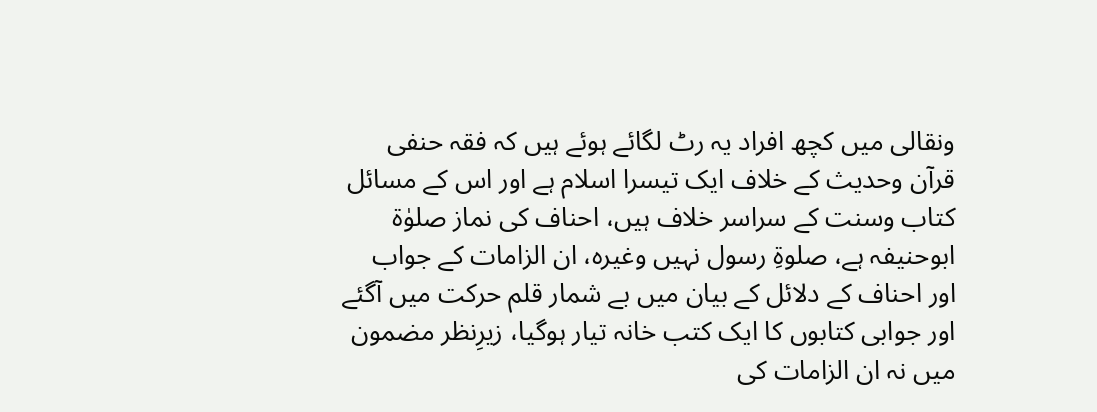ونقالی میں کچھ افراد یہ رٹ لگائے ہوئے ہیں کہ فقہ حنفی قرآن وحدیث کے خلاف ایک تیسرا اسلام ہے اور اس کے مسائل کتاب وسنت کے سراسر خلاف ہیں، احناف کی نماز صلوٰۃ ابوحنیفہ ہے، صلوۃِ رسول نہیں وغیرہ، ان الزامات کے جواب اور احناف کے دلائل کے بیان میں بے شمار قلم حرکت میں آگئے اور جوابی کتابوں کا ایک کتب خانہ تیار ہوگیا، زیرِنظر مضمون میں نہ ان الزامات کی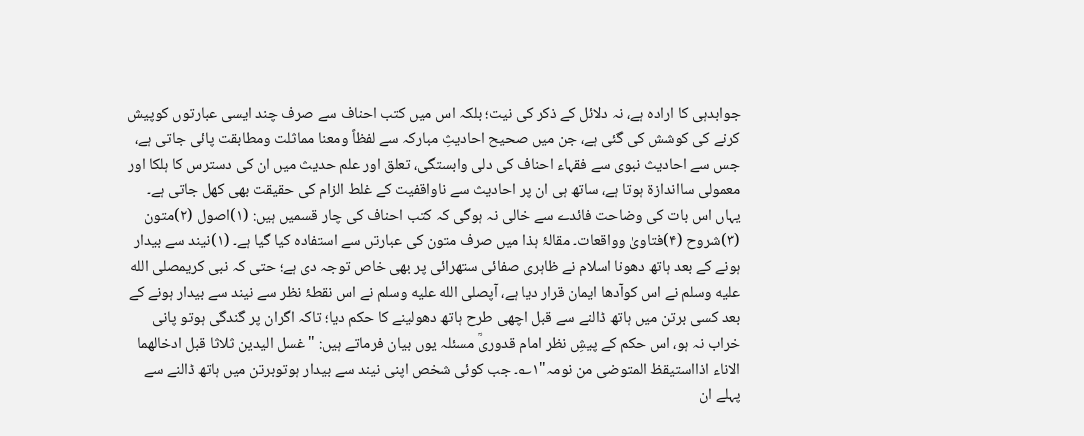جوابدہی کا ارادہ ہے، نہ دلائل کے ذکر کی نیت؛ بلکہ اس میں کتب احناف سے صرف چند ایسی عبارتوں کوپیش کرنے کی کوشش کی گئی ہے، جن میں صحیح احادیثِ مبارکہ سے لفظاً ومعنا مماثلت ومطابقت پائی جاتی ہے، جس سے احادیث نبوی سے فقہاء احناف کی دلی وابستگی، تعلق اور علم حدیث میں ان کی دسترس کا ہلکا اور معمولی سااندازۃ ہوتا ہے، ساتھ ہی ان پر احادیث سے ناواقفیت کے غلط الزام کی حقیقت بھی کھل جاتی ہے۔ یہاں اس بات کی وضاحت فائدے سے خالی نہ ہوگی کہ کتب احناف کی چار قسمیں ہیں: (۱)اصول (۲)متون (۳)شروح (۴)فتاویٰ وواقعات۔ مقالۂ ہذا میں صرف متون کی عبارتں سے استفادہ کیا گیا ہے۔ (۱)نیند سے بیدار ہونے کے بعد ہاتھ دھونا اسلام نے ظاہری صفائی ستھرائی پر بھی خاص توجہ دی ہے؛ حتی کہ نبی کریمصلى الله عليه وسلم نے اس کوآدھا ایمان قرار دیا ہے، آپصلى الله عليه وسلم نے اس نقطۂ نظر سے نیند سے بیدار ہونے کے بعد کسی برتن میں ہاتھ ڈالنے سے قبل اچھی طرح ہاتھ دھولینے کا حکم دیا؛ تاکہ اگران پر گندگی ہوتو پانی خراب نہ ہو، اس حکم کے پیشِ نظر امام قدوریؒ مسئلہ یوں بیان فرماتے ہیں: "غسل الیدین ثلاثا قبل ادخالھما الاناء اذااستیقظ المتوضی من نومہ"۱؎۔ جب کوئی شخص اپنی نیند سے بیدار ہوتوبرتن میں ہاتھ ڈالنے سے پہلے ان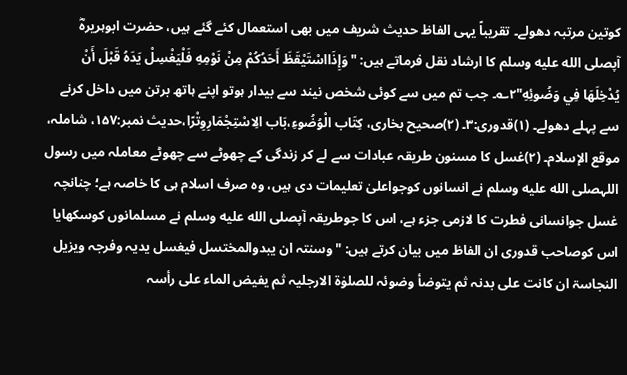کوتین مرتبہ دھولے۔ تقریباً یہی الفاظ حدیث شریف میں بھی استعمال کئے گئے ہیں، حضرت ابوہریرہؓ آپصلى الله عليه وسلم کا ارشاد نقل فرماتے ہیں: "وَإِذَااسْتَيْقَظَ أَحَدُكُمْ مِنْ نَوْمِهِ فَلْيَغْسِلْ يَدَهُ قَبْلَ أَنْ يُدْخِلَهَا فِي وَضُوئِهِ"۲؎۔ جب تم میں سے کوئی شخص نیند سے بیدار ہوتو اپنے ہاتھ برتن میں داخل کرنے سے پہلے دھولے۔ (۱)قدوری:۳۔ (۲)صحیح بخاری، كِتَاب الْوُضُوءِ،بَاب الِاسْتِجْمَارِوِتْرًا،حدیث نمبر:۱۵۷، شاملہ، موقع الإسلام۔ (۲)غسل کا مسنون طریقہ عبادات سے لے کر زندگی کے چھوٹے سے چھوٹے معاملہ میں رسول اللہصلى الله عليه وسلم نے انسانوں کوجواعلیٰ تعلیمات دی ہیں، وہ صرف اسلام ہی کا خاصہ ہے؛ چنانچہ غسل جوانسانی فطرت کا لازمی جزء ہے، اس کا جوطریقہ آپصلى الله عليه وسلم نے مسلمانوں کوسکھایا اس کوصاحب قدوری ان الفاظ میں بیان کرتے ہیں: "وسنتہ ان یبدوالمختسل فیغسل یدیہ وفرجہ ویزیل النجاسۃ ان کانت علی بدنہ ثم یتوضأ وضوئہ للصلوٰۃ الارجلیہ ثم یفیض الماء علی رأسہ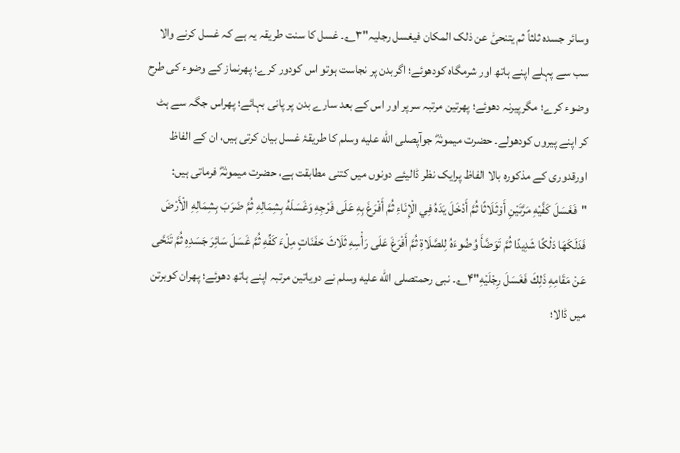وسائر جسدہ ثلثاً ثم یتنحیّٰ عن ذلک المکان فیغسل رجلیہ"۳؎۔ غسل کا سنت طریقہ یہ ہے کہ غسل کرنے والا سب سے پہلے اپنے ہاتھ اور شرمگاہ کودھوئے؛ اگربدن پر نجاست ہوتو اس کودور کرے؛ پھرنماز کے وضوء کی طرح وضوء کرے؛ مگرپیرنہ دھوئے؛ پھرتین مرتبہ سرپر اور اس کے بعد سارے بدن پر پانی بہائے؛ پھراس جگہ سے ہٹ کر اپنے پیروں کودھولے۔ حضرت میمونہؓ جوآپصلى الله عليه وسلم کا طریقۂ غسل بیان کرتی ہیں، ان کے الفاظ اورقدوری کے مذکورہ بالا الفاظ پرایک نظر ڈالیئے دونوں میں کتنی مطابقت ہے، حضرت میمونہؓ فرماتی ہیں: "فَغَسَلَ كَفَّيْهِ مَرَّتَيْنِ أَوْثَلَاثًا ثُمَّ أَدْخَلَ يَدَهُ فِي الْإِنَاءِ ثُمَّ أَفْرَغَ بِهِ عَلَى فَرْجِهِ وَغَسَلَهُ بِشِمَالِهِ ثُمَّ ضَرَبَ بِشِمَالِهِ الْأَرْضَ فَدَلَكَهَا دَلْكًا شَدِيدًا ثُمَّ تَوَضَّأَ وُضُوءَهُ لِلصَّلَاةِ ثُمَّ أَفْرَغَ عَلَى رَأْسِهِ ثَلَاثَ حَفَنَاتٍ مِلْءَ كَفِّهِ ثُمَّ غَسَلَ سَائِرَ جَسَدِهِ ثُمَّ تَنَحَّى عَنْ مَقَامِهِ ذَلِكَ فَغَسَلَ رِجْلَيْهِ"۴؎۔ نبی رحمتصلى الله عليه وسلم نے دویاتین مرتبہ اپنے ہاتھ دھوئے؛ پھران کوبرتن میں ڈالا؛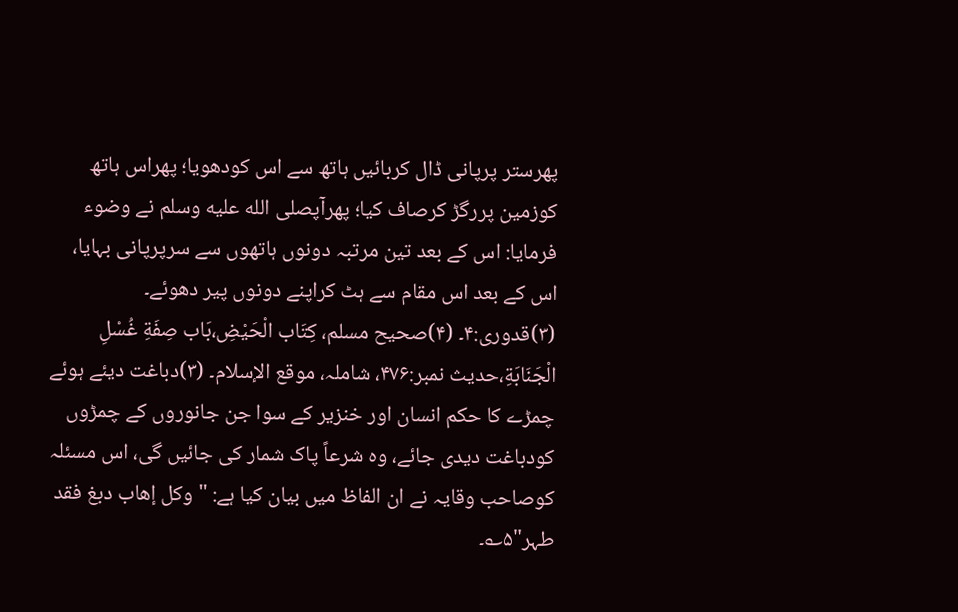پھرستر پرپانی ڈال کربائیں ہاتھ سے اس کودھویا؛ پھراس ہاتھ کوزمین پررگڑ کرصاف کیا؛ پھرآپصلى الله عليه وسلم نے وضوء فرمایا: اس کے بعد تین مرتبہ دونوں ہاتھوں سے سرپرپانی بہایا، اس کے بعد اس مقام سے ہٹ کراپنے دونوں پیر دھوئے۔ (۳)قدوری:۴۔ (۴)صحیح مسلم، كِتَاب الْحَيْضِ،بَاب صِفَةِ غُسْلِ الْجَنَابَةِ،حدیث نمبر:۴۷۶، شاملہ، موقع الإسلام۔ (۳)دباغت دیئے ہوئے چمڑے کا حکم انسان اور خنزیر کے سوا جن جانوروں کے چمڑوں کودباغت دیدی جائے، وہ شرعاً پاک شمار کی جائیں گی، اس مسئلہ کوصاحب وقایہ نے ان الفاظ میں بیان کیا ہے: "وکل إھاب دبغ فقد طہر"۵؎۔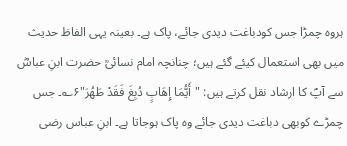ہروہ چمڑا جس کودباغت دیدی جائے، پاک ہے۔ بعینہ یہی الفاظ حدیث میں بھی استعمال کیئے گئے ہیں؛ چنانچہ امام نسائیؒ حضرت ابنِ عباسؓ سے آپؐ کا ارشاد نقل کرتے ہیں: "أَيُّمَا إِهَابٍ دُبِغَ فَقَدْ طَهُرَ"۶؎۔ جس چمڑے کوبھی دباغت دیدی جائے وہ پاک ہوجاتا ہے۔ ابنِ عباس رضی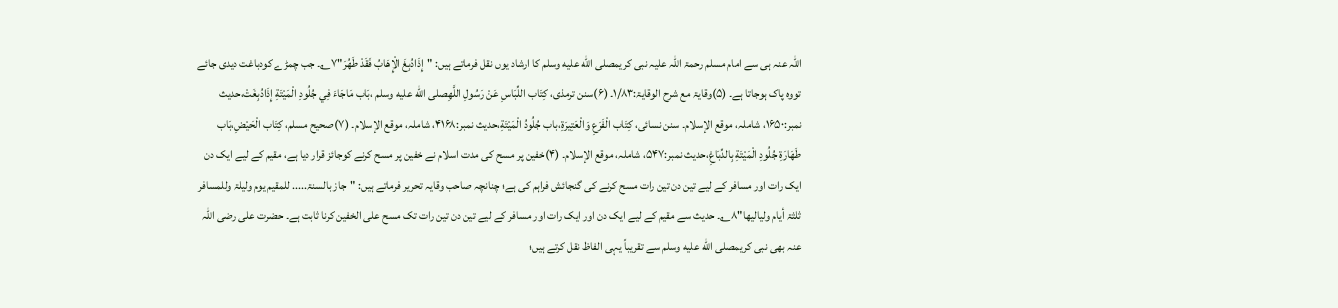اللہ عنہ ہی سے امام مسلم رحمۃ اللہ علیہ نبی کریمصلى الله عليه وسلم کا ارشاد یوں نقل فرماتے ہیں: "إِذَادُبِغَ الْإِهَابُ فَقَدْ طَهُرَ"۷؎۔ جب چمڑے کودباغت دیدی جائے تووہ پاک ہوجاتا ہے۔ (۵)وقایۃ مع شرح الوقایۃ:۱/۸۳۔ (۶)سنن ترمذی، كِتَاب اللِّبَاسِ عَنْ رَسُولِ اللَّهِصلى الله عليه وسلم ،بَاب مَاجَاءَ فِي جُلُودِ الْمَيْتَةِ إِذَادُبِغَتْ،حدیث نمبر:۱۶۵۰، شاملہ، موقع الإسلام۔ سنن نسائی، كِتَاب الْفَرَعِ وَالْعَتِيرَةِ،باب جُلُودُ الْمَيْتَةِ،حدیث نمبر:۴۱۶۸، شاملہ، موقع الإسلام۔ (۷)صحیح مسلم، كِتَاب الْحَيْضِ،بَاب طَهَارَةِ جُلُودِ الْمَيْتَةِ بِالدِّبَاغِ،حدیث نمبر:۵۴۷، شاملہ، موقع الإسلام۔ (۴)خفین پر مسح کی مدت اسلام نے خفین پر مسح کرنے کوجائز قرار دیا ہے، مقیم کے لیے ایک دن ایک رات اور مسافر کے لیے تین دن تین رات مسح کرنے کی گنجائش فراہم کی ہے؛ چنانچہ صاحب وقایہ تحریر فرماتے ہیں: "جاز بالسنۃ..... للمقیم یوم ولیلۃ وللمسافر ثلثۃ أیام ولیالیھا"۸؎۔ حدیث سے مقیم کے لیے ایک دن اور ایک رات اور مسافر کے لیے تین دن تین رات تک مسح علی الخفین کرنا ثابت ہے۔ حضرت علی رضی اللہ عنہ بھی نبی کریمصلى الله عليه وسلم سے تقریباً یہی الفاظ نقل کرتے ہیں؛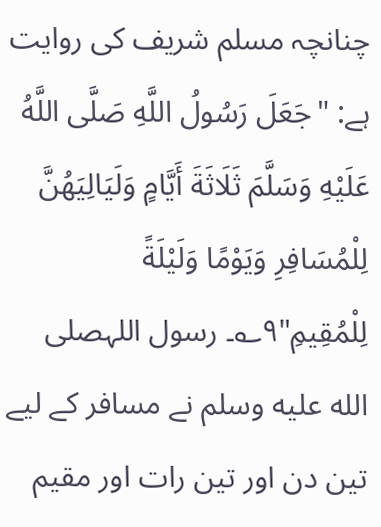چنانچہ مسلم شریف کی روایت ہے: "جَعَلَ رَسُولُ اللَّهِ صَلَّى اللَّهُ عَلَيْهِ وَسَلَّمَ ثَلَاثَةَ أَيَّامٍ وَلَيَالِيَهُنَّ لِلْمُسَافِرِ وَيَوْمًا وَلَيْلَةً لِلْمُقِيمِ"۹؎۔ رسول اللہصلى الله عليه وسلم نے مسافر کے لیے تین دن اور تین رات اور مقیم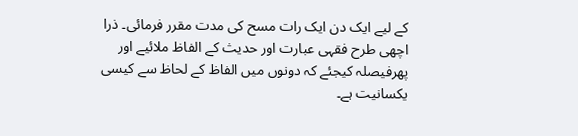کے لیے ایک دن ایک رات مسح کی مدت مقرر فرمائی۔ ذرا اچھی طرح فقہی عبارت اور حدیث کے الفاظ ملائیے اور پھرفیصلہ کیجئے کہ دونوں میں الفاظ کے لحاظ سے کیسی یکسانیت ہے۔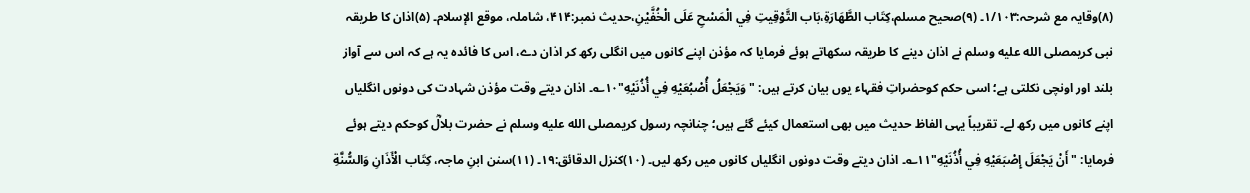(۸)وقایہ مع شرحہ:۱/۱۰۳۔ (۹)صحیح مسلم،كِتَاب الطَّهَارَةِ،بَاب التَّوْقِيتِ فِي الْمَسْحِ عَلَى الْخُفَّيْنِ،حدیث نمبر:۴۱۴، شاملہ، موقع الإسلام۔ (۵)اذان کا طریقہ نبی کریمصلى الله عليه وسلم نے اذان دینے کا طریقہ سکھاتے ہوئے فرمایا کہ مؤذن اپنے کانوں میں انگلی رکھ کر اذان دے، اس کا فائدہ یہ ہے کہ اس سے آواز بلند اور اونچی نکلتی ہے؛ اسی حکم کوحضراتِ فقہاء یوں بیان کرتے ہیں: "وَيَجْعَلُ أُصْبُعَيْهِ فِي أُذُنَيْهِ"۱۰؎۔ اذان دیتے وقت مؤذن شہادت کی دونوں انگلیاں اپنے کانوں میں رکھ لے۔ تقریباً یہی الفاظ حدیث میں بھی استعمال کیئے گئے ہیں؛ چنانچہ رسول کریمصلى الله عليه وسلم نے حضرت بلالؓ کوحکم دیتے ہوئے فرمایا: "أَنْ يَجْعَلَ إِصْبَعَيْهِ فِي أُذُنَيْهِ"۱۱؎۔ اذان دیتے وقت دونوں انگلیاں کانوں میں رکھ لیں۔ (۱۰)کنزل الدقائق:۱۹۔ (۱۱)سنن ابنِ ماجہ، كِتَاب الْأَذَانِ وَالسُّنَّةِ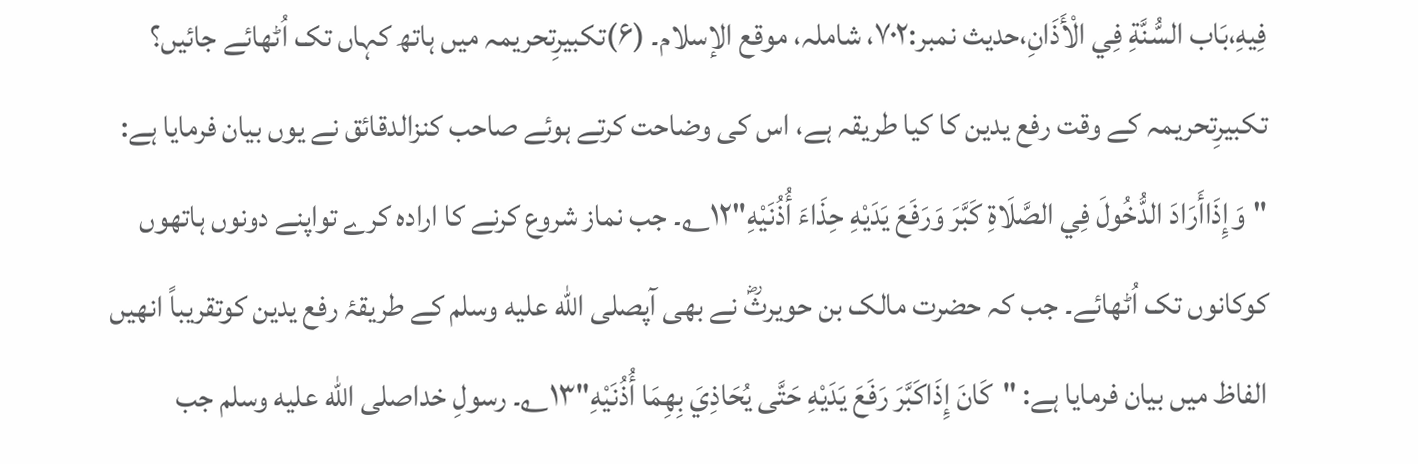فِيهِ،بَاب السُّنَّةِ فِي الْأَذَانِ،حدیث نمبر:۷۰۲، شاملہ، موقع الإسلام۔ (۶)تکبیرِتحریمہ میں ہاتھ کہاں تک اُٹھائے جائیں؟ تکبیرِتحریمہ کے وقت رفع یدین کا کیا طریقہ ہے، اس کی وضاحت کرتے ہوئے صاحب کنزالدقائق نے یوں بیان فرمایا ہے: "وَإِذَاأَرَادَ الدُّخُولَ فِي الصَّلَاةِ كَبَّرَ وَرَفَعَ يَدَيْهِ حِذَاءَ أُذُنَيْهِ"۱۲؎۔ جب نماز شروع کرنے کا ارادہ کرے تواپنے دونوں ہاتھوں کوکانوں تک اُٹھائے۔ جب کہ حضرت مالک بن حویرثؓ نے بھی آپصلى الله عليه وسلم کے طریقۂ رفع یدین کوتقریباً انھیں الفاظ میں بیان فرمایا ہے: "كَانَ إِذَاكَبَّرَ رَفَعَ يَدَيْهِ حَتَّى يُحَاذِيَ بِهِمَا أُذُنَيْهِ"۱۳؎۔ رسولِ خداصلى الله عليه وسلم جب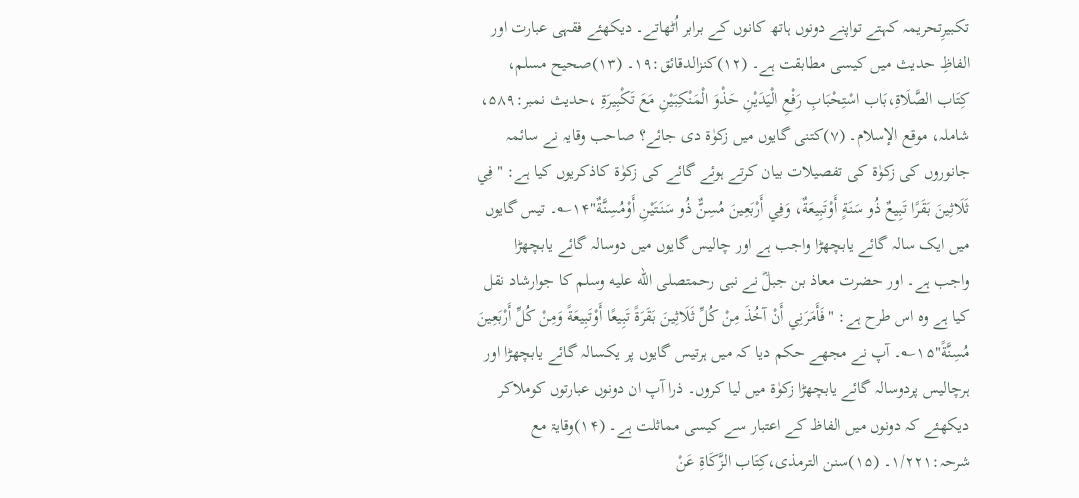تکبیرِتحریمہ کہتے تواپنے دونوں ہاتھ کانوں کے برابر اُٹھاتے۔ دیکھئے فقہی عبارت اور الفاظِ حدیث میں کیسی مطابقت ہے۔ (۱۲)کنزالدقائق:۱۹۔ (۱۳)صحیح مسلم، كِتَاب الصَّلَاةِ،بَاب اسْتِحْبَابِ رَفْعِ الْيَدَيْنِ حَذْوَ الْمَنْكِبَيْنِ مَعَ تَكْبِيرَةِ ،حدیث نمبر:۵۸۹، شاملہ، موقع الإسلام۔ (۷)کتنی گایوں میں زکوٰۃ دی جائے؟ صاحب وقایہ نے سائمہ جانوروں کی زکوٰۃ کی تفصیلات بیان کرتے ہوئے گائے کی زکوٰۃ کاذکریوں کیا ہے: "فِي ثَلَاثِينَ بَقَرًا تَبِيعٌ ذُو سَنَةٍ أَوْتَبِيعَةٌ، وَفِي أَرْبَعِينَ مُسِنٌّ ذُو سَنَتَيْنِ أَوْمُسِنَّةٌ"۱۴؎۔ تیس گایوں میں ایک سالہ گائے یابچھڑا واجب ہے اور چالیس گایوں میں دوسالہ گائے یابچھڑا واجب ہے۔ اور حضرت معاذ بن جبلؓ نے نبی رحمتصلى الله عليه وسلم کا جوارشاد نقل کیا ہے وہ اس طرح ہے: "فَأَمَرَنِي أَنْ آخُذَ مِنْ كُلِّ ثَلَاثِينَ بَقَرَةً تَبِيعًا أَوْتَبِيعَةً وَمِنْ كُلِّ أَرْبَعِينَ مُسِنَّةً"۱۵؎۔ آپ نے مجھے حکم دیا کہ میں ہرتیس گایوں پر یکسالہ گائے یابچھڑا اور ہرچالیس پردوسالہ گائے یابچھڑا زکوٰۃ میں لیا کروں۔ ذرا آپ ان دونوں عبارتوں کوملاکر دیکھئے کہ دونوں میں الفاظ کے اعتبار سے کیسی مماثلت ہے۔ (۱۴)وقایۃ مع شرحہ:۱/۲۲۱۔ (۱۵)سنن الترمذی،كِتَاب الزَّكَاةِ عَنْ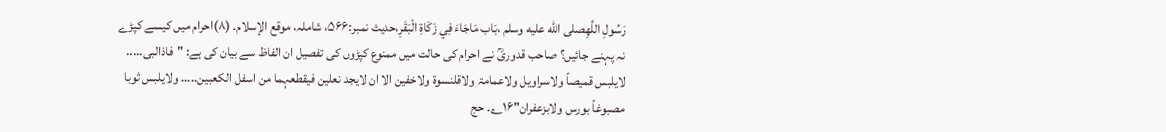رَسُولِ اللَّهِصلى الله عليه وسلم ،بَاب مَاجَاءَ فِي زَكَاةِ الْبَقَرِ،حدیث نمبر:۵۶۶، شاملہ، موقع الإسلام۔ (۸)احرام میں کیسے کپڑے نہ پہنے جائیں؟ صاحب قدوریؒ نے احرام کی حالت میں ممنوع کپڑوں کی تفصیل ان الفاظ سے بیان کی ہے: "فاذالبی..... لایلبس قمیصاً ولاسراویل ولاعمامۃ ولاقلنسوۃ ولاخفین الا ان لایجد نعلین فیقطعہما من اسفل الکعبین..... ولایلبس ثوبا مصبوغاً بورس ولابزعفران"۱۶؎۔ حج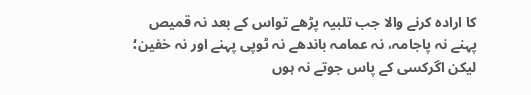کا ارادہ کرنے والا جب تلبیہ پڑھے تواس کے بعد نہ قمیص پہنے نہ پاجامہ، نہ عمامہ باندھے نہ ٹوپی پہنے اور نہ خفین؛ لیکن اگرکسی کے پاس جوتے نہ ہوں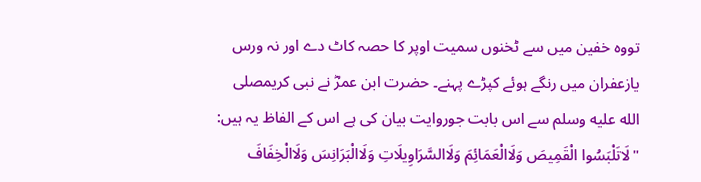تووہ خفین میں سے ٹخنوں سمیت اوپر کا حصہ کاٹ دے اور نہ ورس یازعفران میں رنگے ہوئے کپڑے پہنے۔ حضرت ابن عمرؓ نے نبی کریمصلى الله عليه وسلم سے اس بابت جوروایت بیان کی ہے اس کے الفاظ یہ ہیں: "لَاتَلْبَسُوا الْقَمِيصَ وَلَاالْعَمَائِمَ وَلَاالسَّرَاوِيلَاتِ وَلَاالْبَرَانِسَ وَلَاالْخِفَافَ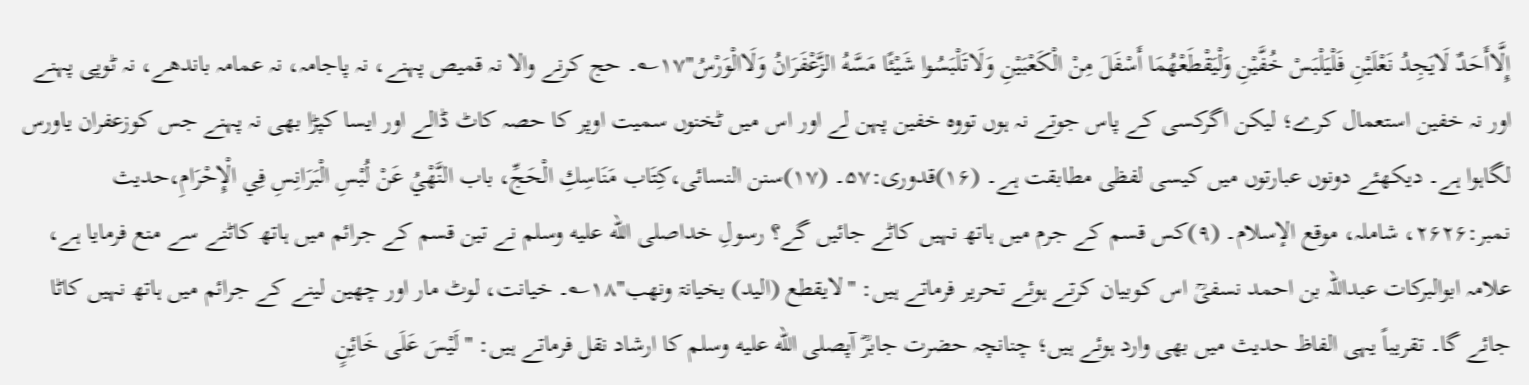إِلَّاأَحَدٌ لَايَجِدُ نَعْلَيْنِ فَلْيَلْبَسْ خُفَّيْنِ وَلْيَقْطَعْهُمَا أَسْفَلَ مِنْ الْكَعْبَيْنِ وَلَاتَلْبَسُوا شَيْئًا مَسَّهُ الزَّعْفَرَانُ وَلَاالْوَرْسُ"۱۷؎۔ حج کرنے والا نہ قمیص پہنے، نہ پاجامہ، نہ عمامہ باندھے، نہ ٹوپی پہنے اور نہ خفین استعمال کرے؛ لیکن اگرکسی کے پاس جوتے نہ ہوں تووہ خفین پہن لے اور اس میں ٹخنوں سمیت اوپر کا حصہ کاٹ ڈالے اور ایسا کپڑا بھی نہ پہنے جس کوزعفران یاورس لگاہوا ہے۔ دیکھئے دونوں عبارتوں میں کیسی لفظی مطابقت ہے۔ (۱۶)قدوری:۵۷۔ (۱۷)سنن النسائی،كِتَاب مَنَاسِكِ الْحَجِّ، باب النَّهْيُ عَنْ لُبْسِ الْبَرَانِسِ فِي الْإِحْرَامِ،حدیث نمبر:۲۶۲۶، شاملہ، موقع الإسلام۔ (۹)کس قسم کے جرم میں ہاتھ نہیں کاٹے جائیں گے؟ رسولِ خداصلى الله عليه وسلم نے تین قسم کے جرائم میں ہاتھ کاٹنے سے منع فرمایا ہے، علامہ ابوالبرکات عبداللہ بن احمد نسفیؒ اس کوبیان کرتے ہوئے تحریر فرماتے ہیں: "لایقطع (الید) بخیانۃ ونھب"۱۸؎۔ خیانت، لوٹ مار اور چھین لینے کے جرائم میں ہاتھ نہیں کاٹا جائے گا۔ تقریباً یہی الفاظ حدیث میں بھی وارد ہوئے ہیں؛ چنانچہ حضرت جابرؓ آپصلى الله عليه وسلم کا ارشاد نقل فرماتے ہیں: "لَيْسَ عَلَى خَائِنٍ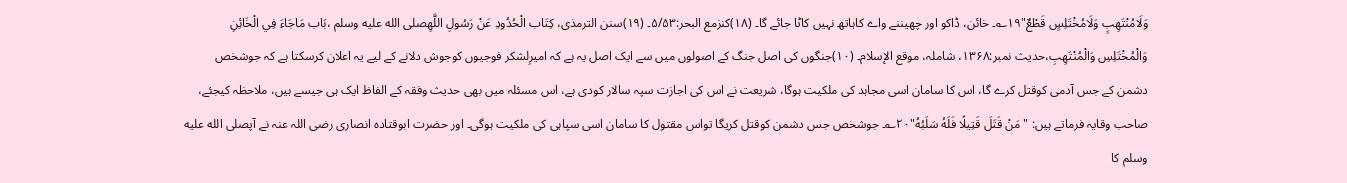وَلَامُنْتَهِبٍ وَلَامُخْتَلِسٍ قَطْعٌ"۱۹؎۔ خائن، ڈاکو اور چھیننے واے کاہاتھ نہیں کاٹا جائے گا۔ (۱۸)کنزمع البحر:۵/۵۳۔ (۱۹)سنن الترمذی، كِتَاب الْحُدُودِ عَنْ رَسُولِ اللَّهِصلى الله عليه وسلم ،بَاب مَاجَاءَ فِي الْخَائِنِ وَالْمُخْتَلِسِ وَالْمُنْتَهِبِ،حدیث نمبر:۱۳۶۸، شاملہ، موقع الإسلام۔ (۱۰)جنگوں کی اصل جنگ کے اصولوں میں سے ایک اصل یہ ہے کہ امیرِلشکر فوجیوں کوجوش دلانے کے لیے یہ اعلان کرسکتا ہے کہ جوشخص دشمن کے جس آدمی کوقتل کرے گا، اس کا سامان اسی مجاہد کی ملکیت ہوگا، شریعت نے اس کی اجازت سپہ سالار کودی ہے، اس مسئلہ میں بھی حدیث وفقہ کے الفاظ ایک ہی جیسے ہیں، ملاحظہ کیجئے، صاحب وقایہ فرماتے ہیں: "مَنْ قَتَلَ قَتِيلًا فَلَهُ سَلَبُهُ"۲۰؎۔ جوشخص جس دشمن کوقتل کریگا تواس مقتول کا سامان اسی سپاہی کی ملکیت ہوگی۔ اور حضرت ابوقتادہ انصاری رضی اللہ عنہ نے آپصلى الله عليه وسلم کا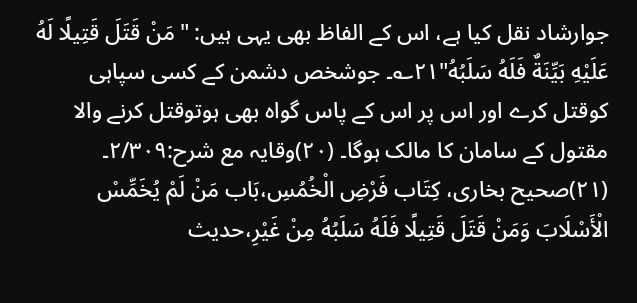جوارشاد نقل کیا ہے، اس کے الفاظ بھی یہی ہیں: "مَنْ قَتَلَ قَتِيلًا لَهُ عَلَيْهِ بَيِّنَةٌ فَلَهُ سَلَبُهُ"۲۱؎۔ جوشخص دشمن کے کسی سپاہی کوقتل کرے اور اس پر اس کے پاس گواہ بھی ہوتوقتل کرنے والا مقتول کے سامان کا مالک ہوگا۔ (۲۰)وقایہ مع شرح:۲/۳۰۹۔ (۲۱)صحیح بخاری، كِتَاب فَرْضِ الْخُمُسِ،بَاب مَنْ لَمْ يُخَمِّسْ الْأَسْلَابَ وَمَنْ قَتَلَ قَتِيلًا فَلَهُ سَلَبُهُ مِنْ غَيْرِ،حدیث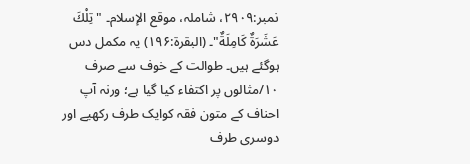نمبر:۲۹۰۹، شاملہ، موقع الإسلام۔ "تِلْكَ عَشَرَةٌ كَامِلَةٌ"۔ (البقرۃ:۱۹۶) یہ مکمل دس ہوگئے ہیں۔ طوالت کے خوف سے صرف ۱۰/مثالوں پر اکتفاء کیا گیا ہے؛ ورنہ آپ احناف کے متون فقہ کوایک طرف رکھیے اور دوسری طرف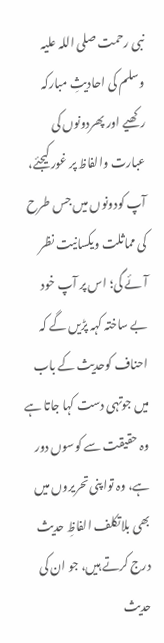نبی رحمت صلی اللہ علیہ وسلم کی احادیثِ مبارکہ رکھیے اور پھردونوں کی عبارت والفاظ پر غور کیجئے، آپ کودونوں میں جس طرح کی مماثلت ویکسانیت نظر آئے گی؛ اس پر آپ خود بے ساختہ کہہ پڑیں گے کہ احناف کوحدیث کے باب میں جوتہی دست کہا جاتا ہے وہ حقیقت سے کوسوں دور ہے، وہ تواپنی تحریروں میں بھی بلاتکلف الفاظِ حدیث درج کرتے ہیں، جو ان کی حدیث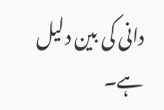دانی کی بین دلیل ہے۔